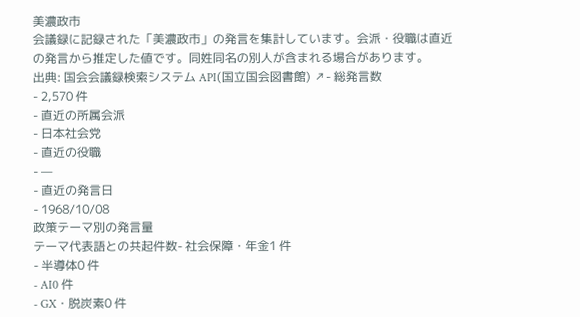美濃政市
会議録に記録された「美濃政市」の発言を集計しています。会派・役職は直近の発言から推定した値です。同姓同名の別人が含まれる場合があります。
出典: 国会会議録検索システム API(国立国会図書館) ↗- 総発言数
- 2,570 件
- 直近の所属会派
- 日本社会党
- 直近の役職
- —
- 直近の発言日
- 1968/10/08
政策テーマ別の発言量
テーマ代表語との共起件数- 社会保障・年金1 件
- 半導体0 件
- AI0 件
- GX・脱炭素0 件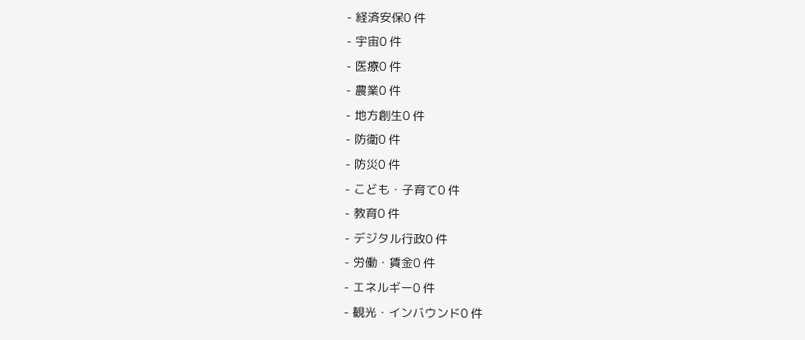- 経済安保0 件
- 宇宙0 件
- 医療0 件
- 農業0 件
- 地方創生0 件
- 防衛0 件
- 防災0 件
- こども・子育て0 件
- 教育0 件
- デジタル行政0 件
- 労働・賃金0 件
- エネルギー0 件
- 観光・インバウンド0 件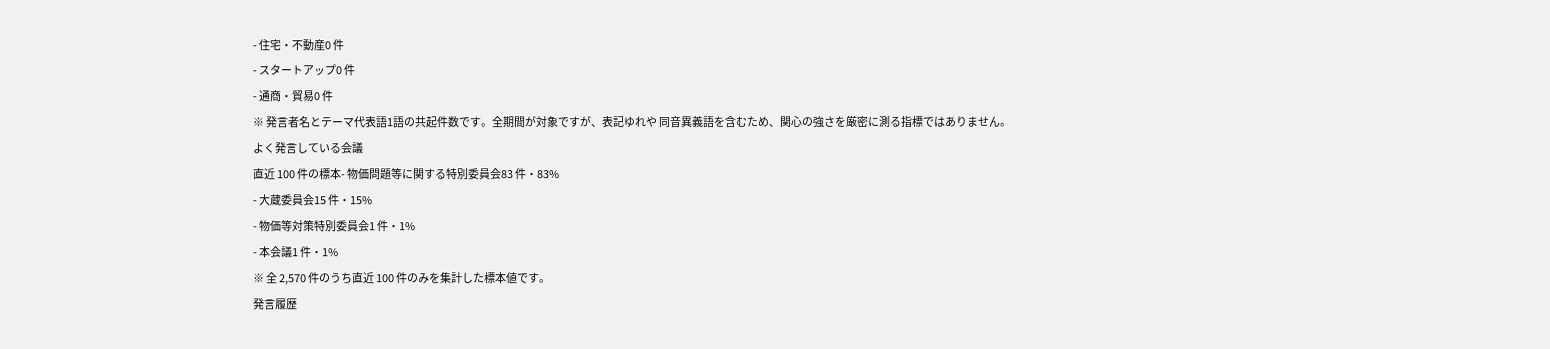- 住宅・不動産0 件
- スタートアップ0 件
- 通商・貿易0 件
※ 発言者名とテーマ代表語1語の共起件数です。全期間が対象ですが、表記ゆれや 同音異義語を含むため、関心の強さを厳密に測る指標ではありません。
よく発言している会議
直近 100 件の標本- 物価問題等に関する特別委員会83 件・83%
- 大蔵委員会15 件・15%
- 物価等対策特別委員会1 件・1%
- 本会議1 件・1%
※ 全 2,570 件のうち直近 100 件のみを集計した標本値です。
発言履歴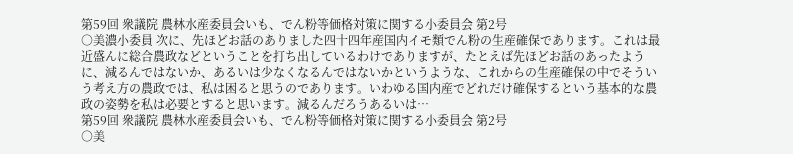第59回 衆議院 農林水産委員会いも、でん粉等価格対策に関する小委員会 第2号
○美濃小委員 次に、先ほどお話のありました四十四年産国内イモ類でん粉の生産確保であります。これは最近盛んに総合農政などということを打ち出しているわけでありますが、たとえば先ほどお話のあったように、減るんではないか、あるいは少なくなるんではないかというような、これからの生産確保の中でそういう考え方の農政では、私は困ると思うのであります。いわゆる国内産でどれだけ確保するという基本的な農政の姿勢を私は必要とすると思います。減るんだろうあるいは…
第59回 衆議院 農林水産委員会いも、でん粉等価格対策に関する小委員会 第2号
○美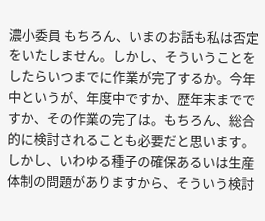濃小委員 もちろん、いまのお話も私は否定をいたしません。しかし、そういうことをしたらいつまでに作業が完了するか。今年中というが、年度中ですか、歴年末までですか、その作業の完了は。もちろん、総合的に検討されることも必要だと思います。しかし、いわゆる種子の確保あるいは生産体制の問題がありますから、そういう検討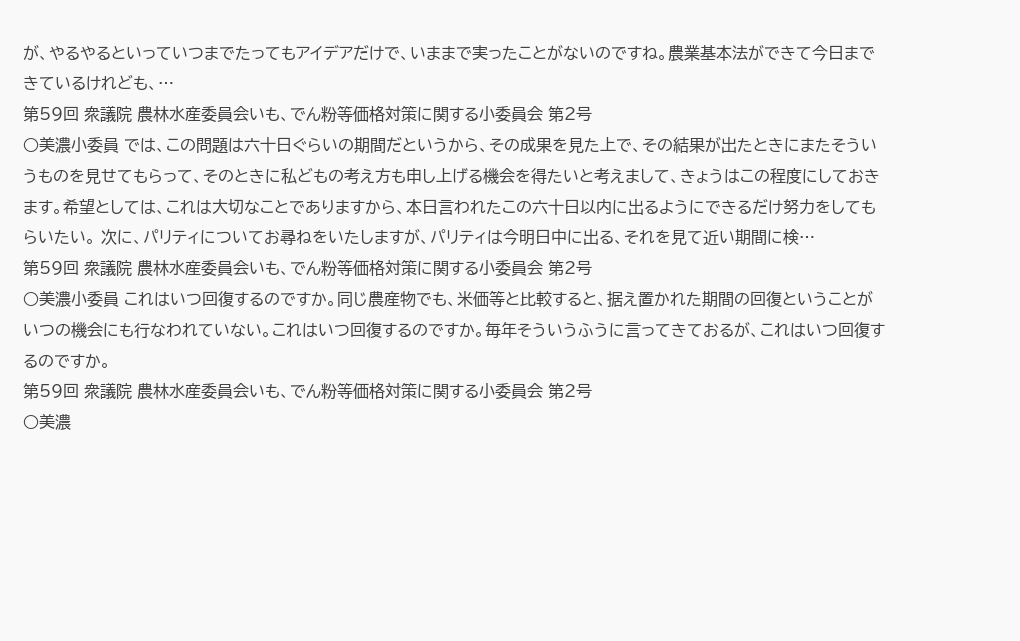が、やるやるといっていつまでたってもアイデアだけで、いままで実ったことがないのですね。農業基本法ができて今日まできているけれども、…
第59回 衆議院 農林水産委員会いも、でん粉等価格対策に関する小委員会 第2号
○美濃小委員 では、この問題は六十日ぐらいの期間だというから、その成果を見た上で、その結果が出たときにまたそういうものを見せてもらって、そのときに私どもの考え方も申し上げる機会を得たいと考えまして、きょうはこの程度にしておきます。希望としては、これは大切なことでありますから、本日言われたこの六十日以内に出るようにできるだけ努力をしてもらいたい。 次に、パリティについてお尋ねをいたしますが、パリティは今明日中に出る、それを見て近い期間に検…
第59回 衆議院 農林水産委員会いも、でん粉等価格対策に関する小委員会 第2号
○美濃小委員 これはいつ回復するのですか。同じ農産物でも、米価等と比較すると、据え置かれた期間の回復ということがいつの機会にも行なわれていない。これはいつ回復するのですか。毎年そういうふうに言ってきておるが、これはいつ回復するのですか。
第59回 衆議院 農林水産委員会いも、でん粉等価格対策に関する小委員会 第2号
○美濃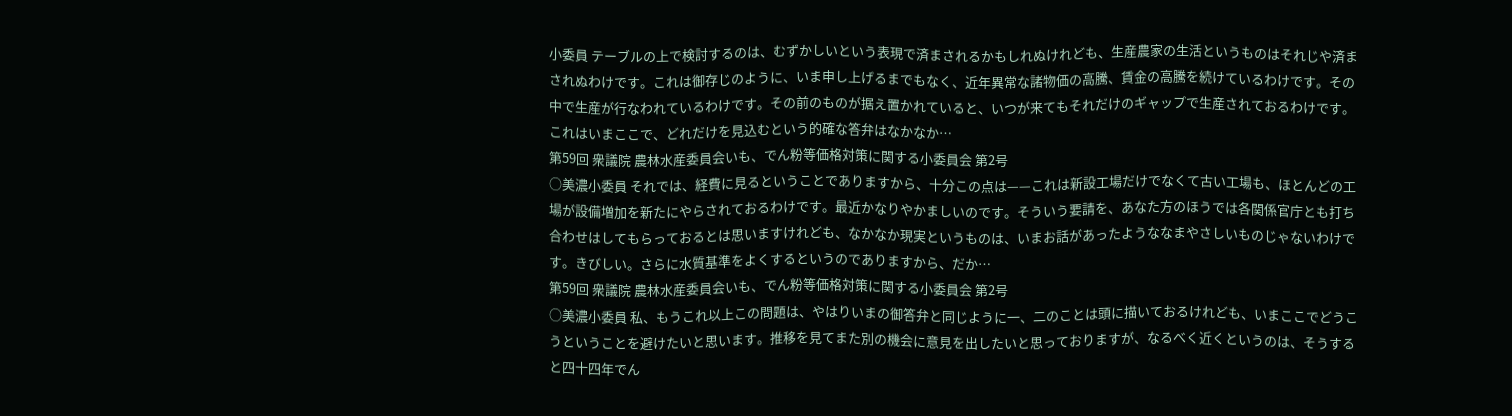小委員 テーブルの上で検討するのは、むずかしいという表現で済まされるかもしれぬけれども、生産農家の生活というものはそれじや済まされぬわけです。これは御存じのように、いま申し上げるまでもなく、近年異常な諸物価の高騰、賃金の高騰を続けているわけです。その中で生産が行なわれているわけです。その前のものが据え置かれていると、いつが来てもそれだけのギャップで生産されておるわけです。これはいまここで、どれだけを見込むという的確な答弁はなかなか…
第59回 衆議院 農林水産委員会いも、でん粉等価格対策に関する小委員会 第2号
○美濃小委員 それでは、経費に見るということでありますから、十分この点は——これは新設工場だけでなくて古い工場も、ほとんどの工場が設備増加を新たにやらされておるわけです。最近かなりやかましいのです。そういう要請を、あなた方のほうでは各関係官庁とも打ち合わせはしてもらっておるとは思いますけれども、なかなか現実というものは、いまお話があったようななまやさしいものじゃないわけです。きびしい。さらに水質基準をよくするというのでありますから、だか…
第59回 衆議院 農林水産委員会いも、でん粉等価格対策に関する小委員会 第2号
○美濃小委員 私、もうこれ以上この問題は、やはりいまの御答弁と同じように一、二のことは頭に描いておるけれども、いまここでどうこうということを避けたいと思います。推移を見てまた別の機会に意見を出したいと思っておりますが、なるべく近くというのは、そうすると四十四年でん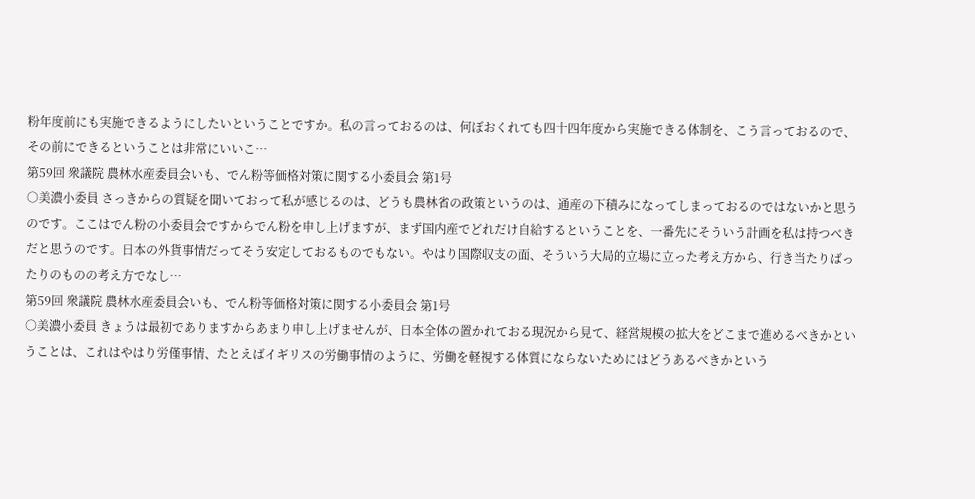粉年度前にも実施できるようにしたいということですか。私の言っておるのは、何ぼおくれても四十四年度から実施できる体制を、こう言っておるので、その前にできるということは非常にいいこ…
第59回 衆議院 農林水産委員会いも、でん粉等価格対策に関する小委員会 第1号
○美濃小委員 さっきからの質疑を聞いておって私が感じるのは、どうも農林省の政策というのは、通産の下積みになってしまっておるのではないかと思うのです。ここはでん粉の小委員会ですからでん粉を申し上げますが、まず国内産でどれだけ自給するということを、一番先にそういう計画を私は持つべきだと思うのです。日本の外貨事情だってそう安定しておるものでもない。やはり国際収支の面、そういう大局的立場に立った考え方から、行き当たりばったりのものの考え方でなし…
第59回 衆議院 農林水産委員会いも、でん粉等価格対策に関する小委員会 第1号
○美濃小委員 きょうは最初でありますからあまり申し上げませんが、日本全体の置かれておる現況から見て、経営規模の拡大をどこまで進めるべきかということは、これはやはり労僅事情、たとえばイギリスの労働事情のように、労働を軽視する体質にならないためにはどうあるべきかという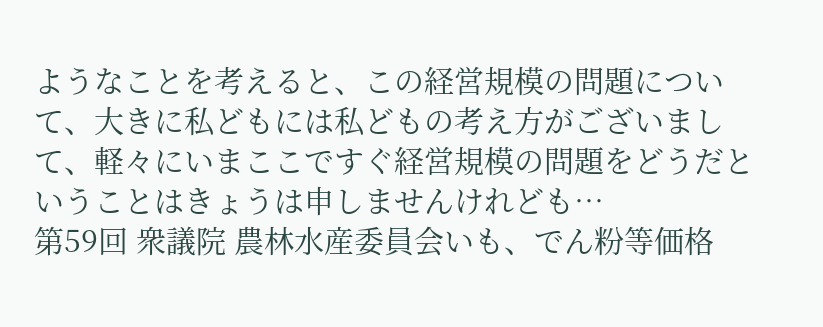ようなことを考えると、この経営規模の問題について、大きに私どもには私どもの考え方がございまして、軽々にいまここですぐ経営規模の問題をどうだということはきょうは申しませんけれども…
第59回 衆議院 農林水産委員会いも、でん粉等価格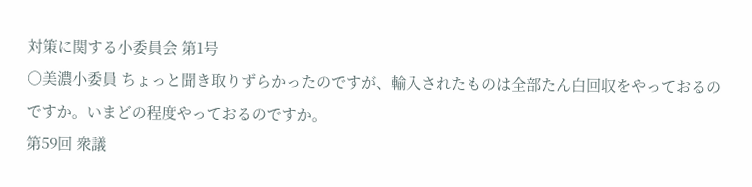対策に関する小委員会 第1号
○美濃小委員 ちょっと聞き取りずらかったのですが、輸入されたものは全部たん白回収をやっておるのですか。いまどの程度やっておるのですか。
第59回 衆議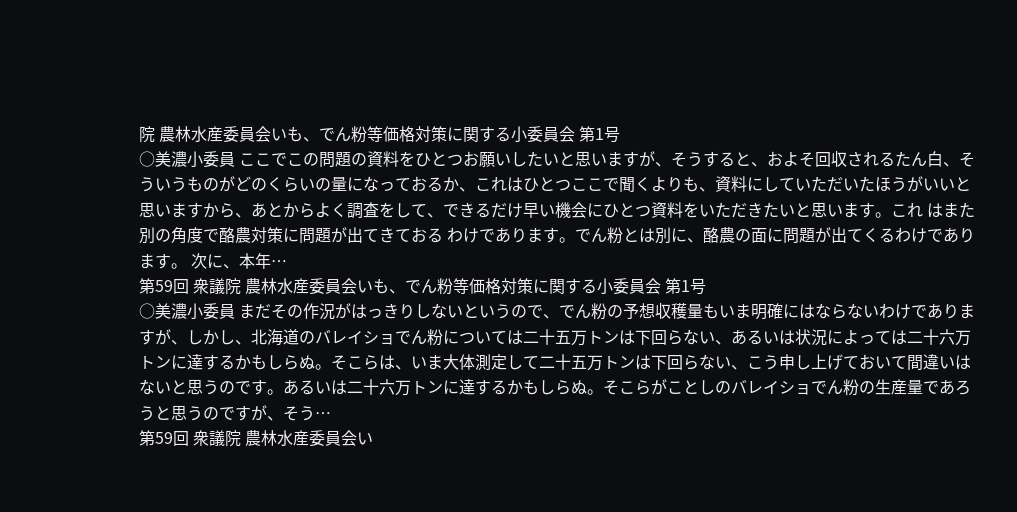院 農林水産委員会いも、でん粉等価格対策に関する小委員会 第1号
○美濃小委員 ここでこの問題の資料をひとつお願いしたいと思いますが、そうすると、およそ回収されるたん白、そういうものがどのくらいの量になっておるか、これはひとつここで聞くよりも、資料にしていただいたほうがいいと思いますから、あとからよく調査をして、できるだけ早い機会にひとつ資料をいただきたいと思います。これ はまた別の角度で酪農対策に問題が出てきておる わけであります。でん粉とは別に、酪農の面に問題が出てくるわけであります。 次に、本年…
第59回 衆議院 農林水産委員会いも、でん粉等価格対策に関する小委員会 第1号
○美濃小委員 まだその作況がはっきりしないというので、でん粉の予想収穫量もいま明確にはならないわけでありますが、しかし、北海道のバレイショでん粉については二十五万トンは下回らない、あるいは状況によっては二十六万トンに達するかもしらぬ。そこらは、いま大体測定して二十五万トンは下回らない、こう申し上げておいて間違いはないと思うのです。あるいは二十六万トンに達するかもしらぬ。そこらがことしのバレイショでん粉の生産量であろうと思うのですが、そう…
第59回 衆議院 農林水産委員会い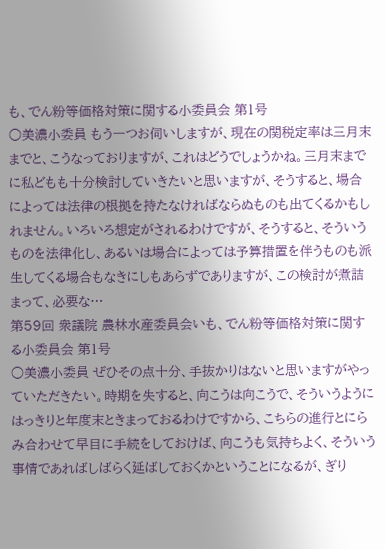も、でん粉等価格対策に関する小委員会 第1号
○美濃小委員 もう一つお伺いしますが、現在の関税定率は三月末までと、こうなっておりますが、これはどうでしょうかね。三月末までに私どもも十分検討していきたいと思いますが、そうすると、場合によっては法律の根拠を持たなければならぬものも出てくるかもしれません。いろいろ想定がされるわけですが、そうすると、そういうものを法律化し、あるいは場合によっては予算措置を伴うものも派生してくる場合もなきにしもあらずでありますが、この検討が煮詰まって、必要な…
第59回 衆議院 農林水産委員会いも、でん粉等価格対策に関する小委員会 第1号
○美濃小委員 ぜひその点十分、手抜かりはないと思いますがやっていただきたい。時期を失すると、向こうは向こうで、そういうようにはっきりと年度末ときまっておるわけですから、こちらの進行とにらみ合わせて早目に手続をしておけば、向こうも気持ちよく、そういう事情であればしばらく延ばしておくかということになるが、ぎり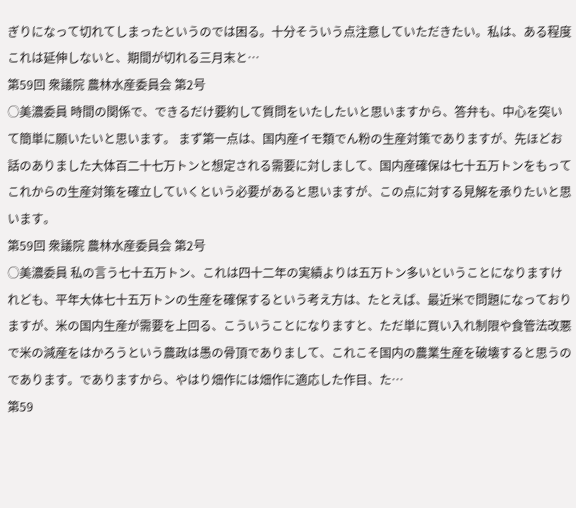ぎりになって切れてしまったというのでは困る。十分そういう点注意していただきたい。私は、ある程度これは延伸しないと、期間が切れる三月末と…
第59回 衆議院 農林水産委員会 第2号
○美濃委員 時間の関係で、できるだけ要約して質問をいたしたいと思いますから、答弁も、中心を突いて簡単に願いたいと思います。 まず第一点は、国内産イモ類でん粉の生産対策でありますが、先ほどお話のありました大体百二十七万トンと想定される需要に対しまして、国内産確保は七十五万トンをもってこれからの生産対策を確立していくという必要があると思いますが、この点に対する見解を承りたいと思います。
第59回 衆議院 農林水産委員会 第2号
○美濃委員 私の言う七十五万トン、これは四十二年の実績よりは五万トン多いということになりますけれども、平年大体七十五万トンの生産を確保するという考え方は、たとえば、最近米で問題になっておりますが、米の国内生産が需要を上回る、こういうことになりますと、ただ単に買い入れ制限や食管法改悪で米の減産をはかろうという農政は愚の骨頂でありまして、これこそ国内の農業生産を破壊すると思うのであります。でありますから、やはり畑作には畑作に適応した作目、た…
第59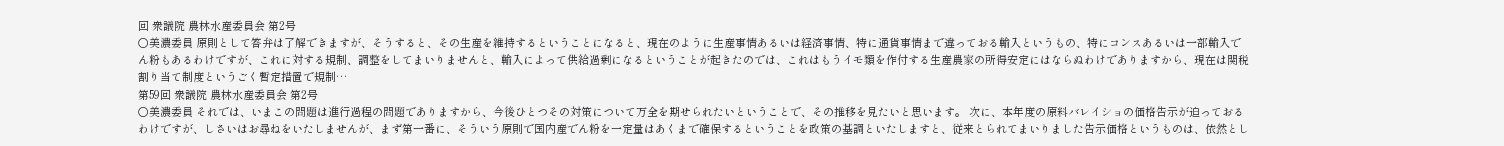回 衆議院 農林水産委員会 第2号
○美濃委員 原則として答弁は了解できますが、そうすると、その生産を維持するということになると、現在のように生産事情あるいは経済事情、特に通貨事情まで違っておる輸入というもの、特にコンスあるいは一部輸入でん粉もあるわけですが、これに対する規制、調整をしてまいりませんと、輸入によって供給過剰になるということが起きたのでは、これはもうイモ類を作付する生産農家の所得安定にはならぬわけでありますから、現在は関税割り当て制度というごく暫定措置で規制…
第59回 衆議院 農林水産委員会 第2号
○美濃委員 それでは、いまこの問題は進行過程の問題でありますから、今後ひとつその対策について万全を期せられたいということで、その推移を見たいと思います。 次に、本年度の原料バレイショの価格告示が迫っておるわけですが、しさいはお尋ねをいたしませんが、まず第一番に、そういう原則で国内産でん粉を一定量はあくまで確保するということを政策の基調といたしますと、従来とられてまいりました告示価格というものは、依然とし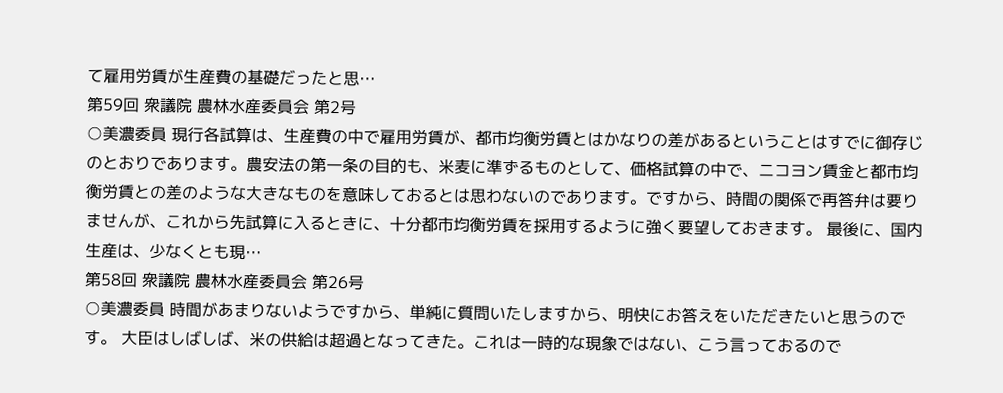て雇用労賃が生産費の基礎だったと思…
第59回 衆議院 農林水産委員会 第2号
○美濃委員 現行各試算は、生産費の中で雇用労賃が、都市均衡労賃とはかなりの差があるということはすでに御存じのとおりであります。農安法の第一条の目的も、米麦に準ずるものとして、価格試算の中で、ニコヨン賃金と都市均衡労賃との差のような大きなものを意味しておるとは思わないのであります。ですから、時間の関係で再答弁は要りませんが、これから先試算に入るときに、十分都市均衡労賃を採用するように強く要望しておきます。 最後に、国内生産は、少なくとも現…
第58回 衆議院 農林水産委員会 第26号
○美濃委員 時間があまりないようですから、単純に質問いたしますから、明快にお答えをいただきたいと思うのです。 大臣はしばしば、米の供給は超過となってきた。これは一時的な現象ではない、こう言っておるので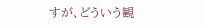すが、どういう観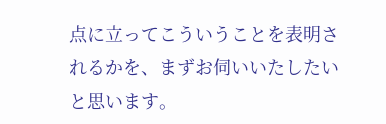点に立ってこういうことを表明されるかを、まずお伺いいたしたいと思います。